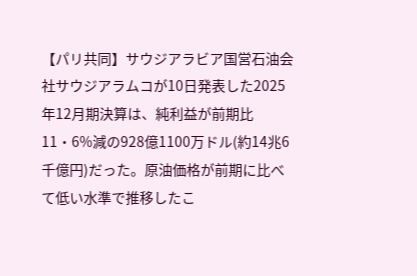【パリ共同】サウジアラビア国営石油会社サウジアラムコが10日発表した2025年12月期決算は、純利益が前期比11・6%減の928億1100万ドル(約14兆6千億円)だった。原油価格が前期に比べて低い水準で推移したこ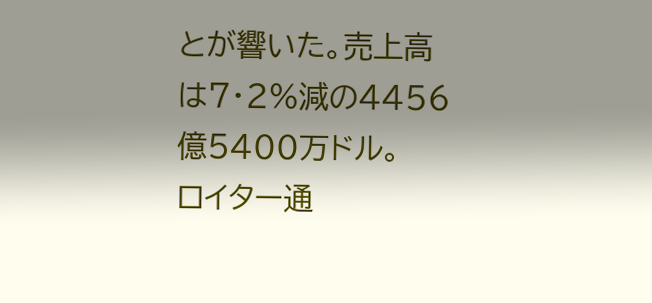とが響いた。売上高は7・2%減の4456億5400万ドル。
ロイター通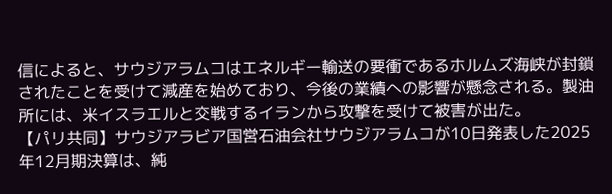信によると、サウジアラムコはエネルギー輸送の要衝であるホルムズ海峡が封鎖されたことを受けて減産を始めており、今後の業績への影響が懸念される。製油所には、米イスラエルと交戦するイランから攻撃を受けて被害が出た。
【パリ共同】サウジアラビア国営石油会社サウジアラムコが10日発表した2025年12月期決算は、純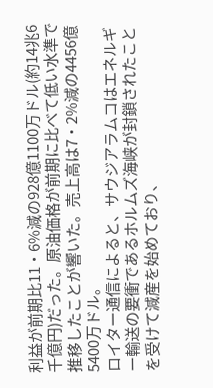利益が前期比11・6%減の928億1100万ドル(約14兆6千億円)だった。原油価格が前期に比べて低い水準で推移したことが響いた。売上高は7・2%減の4456億5400万ドル。
ロイター通信によると、サウジアラムコはエネルギー輸送の要衝であるホルムズ海峡が封鎖されたことを受けて減産を始めており、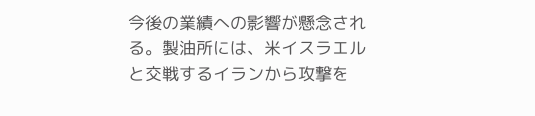今後の業績への影響が懸念される。製油所には、米イスラエルと交戦するイランから攻撃を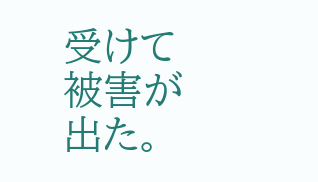受けて被害が出た。